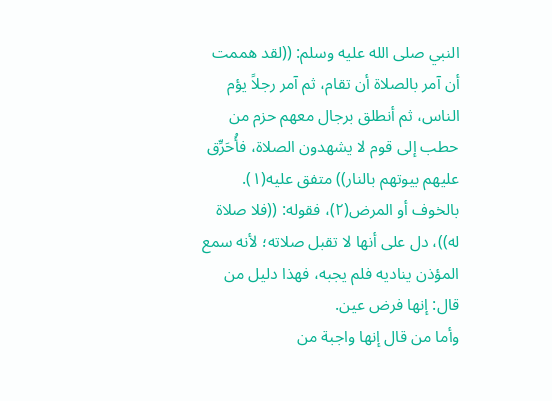النبي صلى الله عليه وسلم: ((لقد هممت أن آمر بالصلاة أن تقام، ثم آمر رجلاً يؤم الناس، ثم أنطلق برجال معهم حزم من حطب إلى قوم لا يشهدون الصلاة، فأُحَرِّق عليهم بيوتهم بالنار)) متفق عليه(١).
بالخوف أو المرض(٢)، فقوله: ((فلا صلاة له))، دل على أنها لا تقبل صلاته؛ لأنه سمع المؤذن يناديه فلم يجبه، فهذا دليل من قال: إنها فرض عين.
وأما من قال إنها واجبة من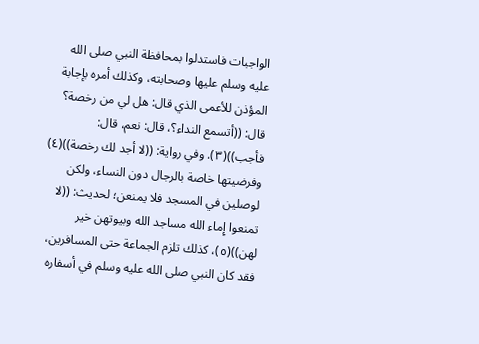الواجبات فاستدلوا بمحافظة النبي صلى الله عليه وسلم عليها وصحابته، وكذلك أمره بإجابة المؤذن للأعمى الذي قال: هل لي من رخصة؟ قال: ((أتسمع النداء؟، قال: نعم، قال: فأجب))(٣). وفي رواية: ((لا أجد لك رخصة))(٤)
وفرضيتها خاصة بالرجال دون النساء، ولكن لوصلين في المسجد فلا يمنعن؛ لحديث: ((لا تمنعوا إِماء الله مساجد الله وبيوتهن خير لهن))(٥)، كذلك تلزم الجماعة حتى المسافرين، فقد كان النبي صلى الله عليه وسلم في أسفاره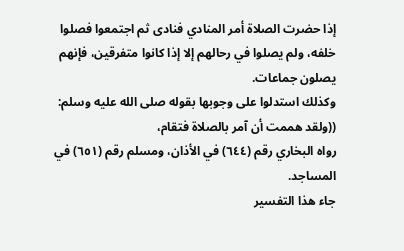إذا حضرت الصلاة أمر المنادي فنادى ثم اجتمعوا فصلوا خلفه، ولم يصلوا في رحالهم إلا إذا كانوا متفرقين، فإنهم يصلون جماعات.
وكذلك استدلوا على وجوبها بقوله صلى الله عليه وسلم: ((ولقد هممت أن آمر بالصلاة فتقام،
رواه البخاري رقم (٦٤٤) في الأذان، ومسلم رقم (٦٥١) في المساجد.
جاء هذا التفسير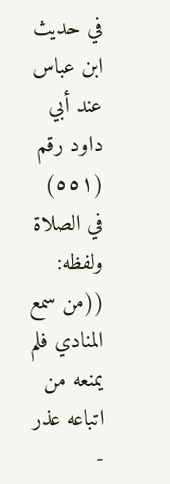في حديث ابن عباس عند أبي داود رقم (٥٥١) في الصلاة ولفظه: ((من سمع المنادي فلم يمنعه من اتباعه عذر -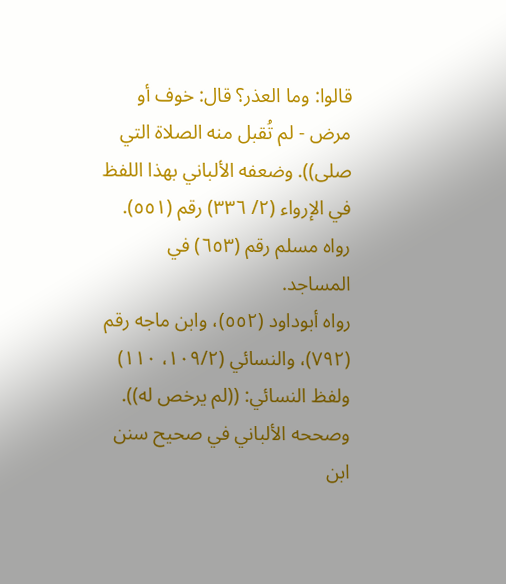قالوا: وما العذر؟ قال: خوف أو مرض - لم تُقبل منه الصلاة التي صلى)). وضعفه الألباني بهذا اللفظ في الإرواء (٢/ ٣٣٦) رقم (٥٥١).
رواه مسلم رقم (٦٥٣) في المساجد.
رواه أبوداود (٥٥٢)، وابن ماجه رقم (٧٩٢)، والنسائي (١٠٩/٢، ١١٠) ولفظ النسائي: ((لم يرخص له)). وصححه الألباني في صحيح سنن ابن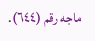ماجه رقم (٦٤٤).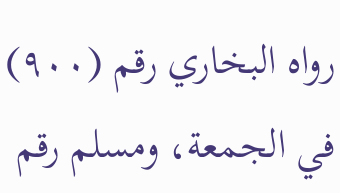رواه البخاري رقم (٩٠٠) في الجمعة، ومسلم رقم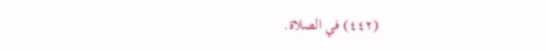(٤٤٢) في الصلاة.